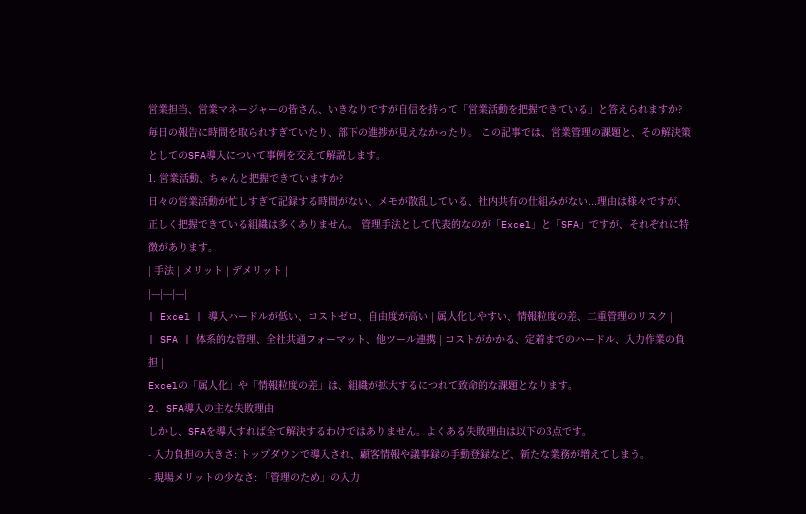営業担当、営業マネージャーの皆さん、いきなりですが自信を持って「営業活動を把握できている」と答えられますか? 毎日の報告に時間を取られすぎていたり、部下の進捗が見えなかったり。 この記事では、営業管理の課題と、その解決策としてのSFA導入について事例を交えて解説します。
1. 営業活動、ちゃんと把握できていますか?
日々の営業活動が忙しすぎて記録する時間がない、メモが散乱している、社内共有の仕組みがない...理由は様々ですが、正しく把握できている組織は多くありません。 管理手法として代表的なのが「Excel」と「SFA」ですが、それぞれに特徴があります。
| 手法 | メリット | デメリット |
|---|---|---|
| Excel | 導入ハードルが低い、コストゼロ、自由度が高い | 属人化しやすい、情報粒度の差、二重管理のリスク |
| SFA | 体系的な管理、全社共通フォーマット、他ツール連携 | コストがかかる、定着までのハードル、入力作業の負担 |
Excelの「属人化」や「情報粒度の差」は、組織が拡大するにつれて致命的な課題となります。
2. SFA導入の主な失敗理由
しかし、SFAを導入すれば全て解決するわけではありません。よくある失敗理由は以下の3点です。
- 入力負担の大きさ: トップダウンで導入され、顧客情報や議事録の手動登録など、新たな業務が増えてしまう。
- 現場メリットの少なさ: 「管理のため」の入力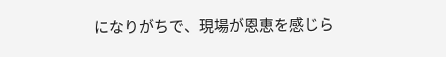になりがちで、現場が恩恵を感じら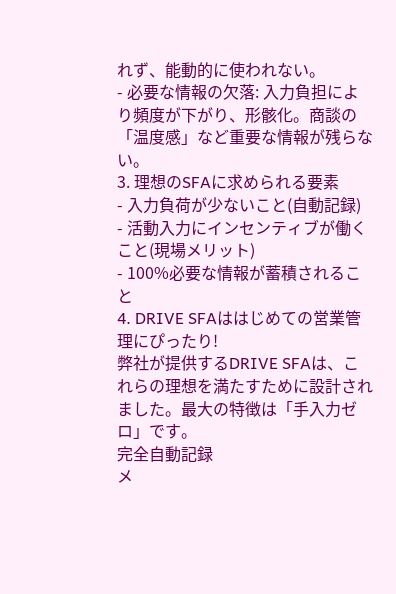れず、能動的に使われない。
- 必要な情報の欠落: 入力負担により頻度が下がり、形骸化。商談の「温度感」など重要な情報が残らない。
3. 理想のSFAに求められる要素
- 入力負荷が少ないこと(自動記録)
- 活動入力にインセンティブが働くこと(現場メリット)
- 100%必要な情報が蓄積されること
4. DRIVE SFAははじめての営業管理にぴったり!
弊社が提供するDRIVE SFAは、これらの理想を満たすために設計されました。最大の特徴は「手入力ゼロ」です。
完全自動記録
メ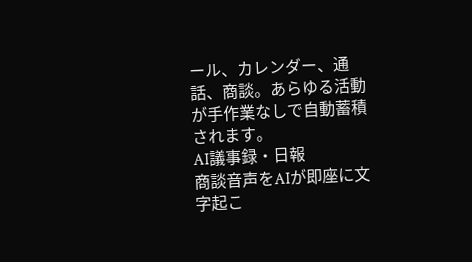ール、カレンダー、通話、商談。あらゆる活動が手作業なしで自動蓄積されます。
AI議事録・日報
商談音声をAIが即座に文字起こ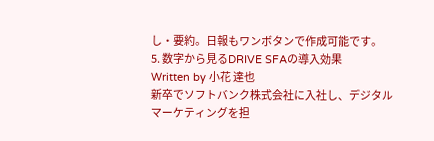し・要約。日報もワンボタンで作成可能です。
5. 数字から見るDRIVE SFAの導入効果
Written by 小花 達也
新卒でソフトバンク株式会社に入社し、デジタルマーケティングを担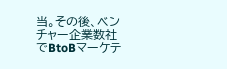当。その後、ベンチャー企業数社でBtoBマーケテ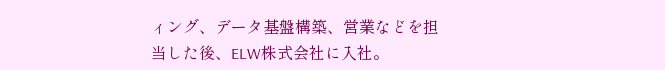ィング、データ基盤構築、営業などを担当した後、ELW株式会社に入社。